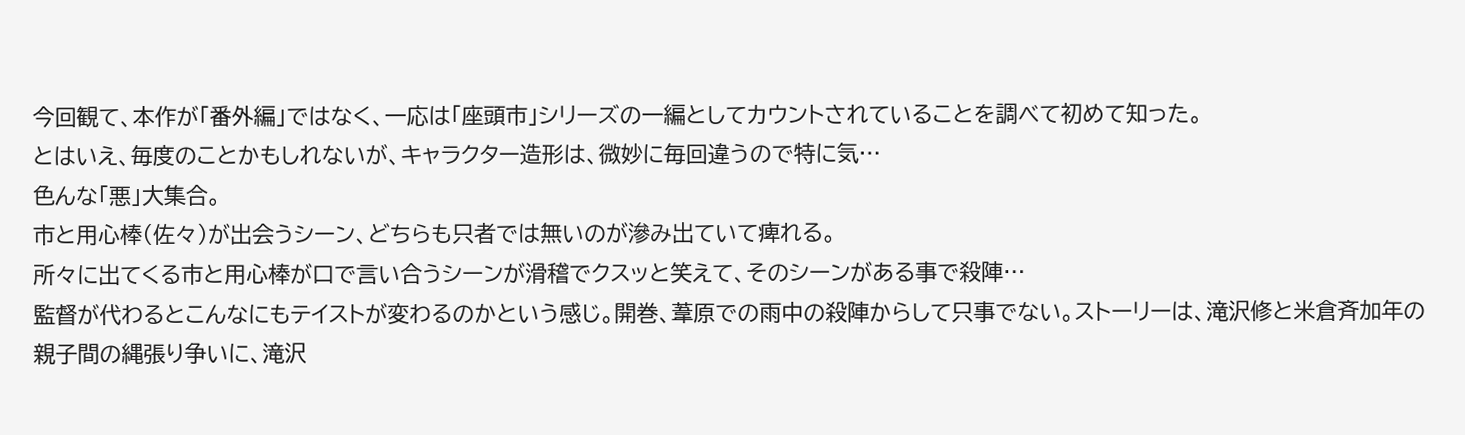今回観て、本作が「番外編」ではなく、一応は「座頭市」シリーズの一編としてカウントされていることを調べて初めて知った。
とはいえ、毎度のことかもしれないが、キャラクター造形は、微妙に毎回違うので特に気…
色んな「悪」大集合。
市と用心棒(佐々)が出会うシーン、どちらも只者では無いのが滲み出ていて痺れる。
所々に出てくる市と用心棒が口で言い合うシーンが滑稽でクスッと笑えて、そのシーンがある事で殺陣…
監督が代わるとこんなにもテイストが変わるのかという感じ。開巻、葦原での雨中の殺陣からして只事でない。ストーリーは、滝沢修と米倉斉加年の親子間の縄張り争いに、滝沢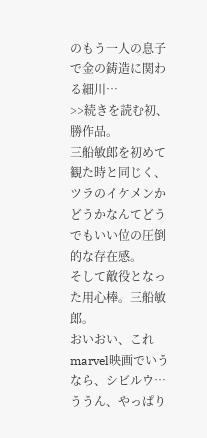のもう一人の息子で金の鋳造に関わる細川…
>>続きを読む初、勝作品。
三船敏郎を初めて観た時と同じく、ツラのイケメンかどうかなんてどうでもいい位の圧倒的な存在感。
そして敵役となった用心棒。三船敏郎。
おいおい、これmarvel映画でいうなら、シビルウ…
ううん、やっぱり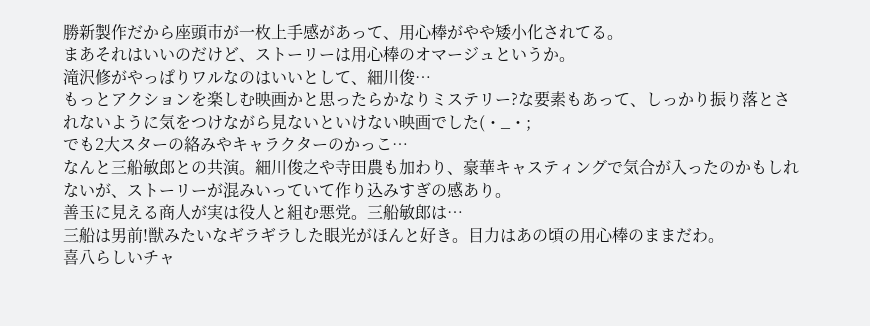勝新製作だから座頭市が一枚上手感があって、用心棒がやや矮小化されてる。
まあそれはいいのだけど、ストーリーは用心棒のオマージュというか。
滝沢修がやっぱりワルなのはいいとして、細川俊…
もっとアクションを楽しむ映画かと思ったらかなりミステリー?な要素もあって、しっかり振り落とされないように気をつけながら見ないといけない映画でした(・_・;
でも2大スターの絡みやキャラクターのかっこ…
なんと三船敏郎との共演。細川俊之や寺田農も加わり、豪華キャスティングで気合が入ったのかもしれないが、ストーリーが混みいっていて作り込みすぎの感あり。
善玉に見える商人が実は役人と組む悪党。三船敏郎は…
三船は男前!獣みたいなギラギラした眼光がほんと好き。目力はあの頃の用心棒のままだわ。
喜八らしいチャ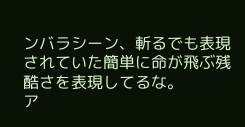ンバラシーン、斬るでも表現されていた簡単に命が飛ぶ残酷さを表現してるな。
ア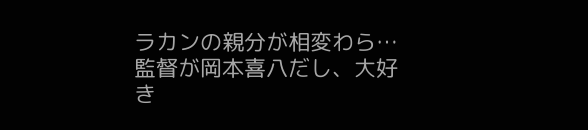ラカンの親分が相変わら…
監督が岡本喜八だし、大好き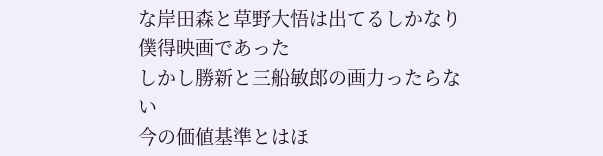な岸田森と草野大悟は出てるしかなり僕得映画であった
しかし勝新と三船敏郎の画力ったらない
今の価値基準とはほ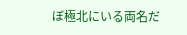ぼ極北にいる両名だ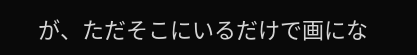が、ただそこにいるだけで画にな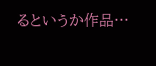るというか作品…